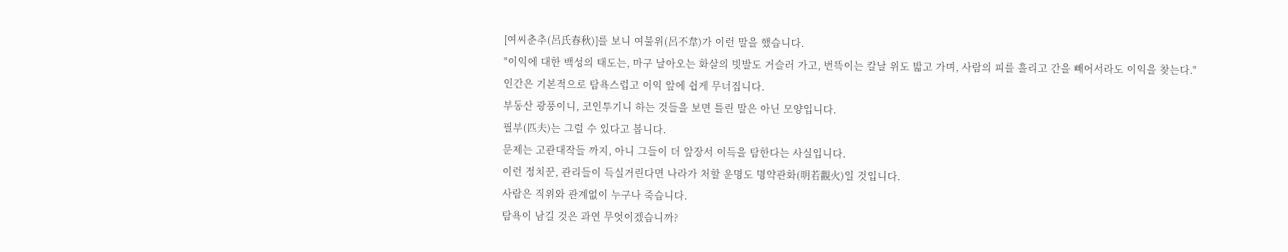[여씨춘추(呂氏春秋)]를 보니 여불위(呂不韋)가 이런 말을 했습니다.
"이익에 대한 백성의 태도는, 마구 날아오는 화살의 빗발도 거슬러 가고, 번뜩이는 칼날 위도 밟고 가며, 사람의 피를 흘리고 간을 빼어서라도 이익을 찾는다."
인간은 기본적으로 탐욕스럽고 이익 앞에 쉽게 무너집니다.
부동산 광풍이니, 코인투기니 하는 것들을 보면 틀린 말은 아닌 모양입니다.
필부(匹夫)는 그럴 수 있다고 봅니다.
문제는 고관대작들 까지, 아니 그들이 더 앞장서 이득을 탐한다는 사실입니다.
이런 정치꾼, 관리들이 득실거린다면 나라가 처할 운명도 명약관화(明若觀火)일 것입니다.
사람은 직위와 관계없이 누구나 죽습니다.
탐욕이 남길 것은 과연 무엇이겠습니까?